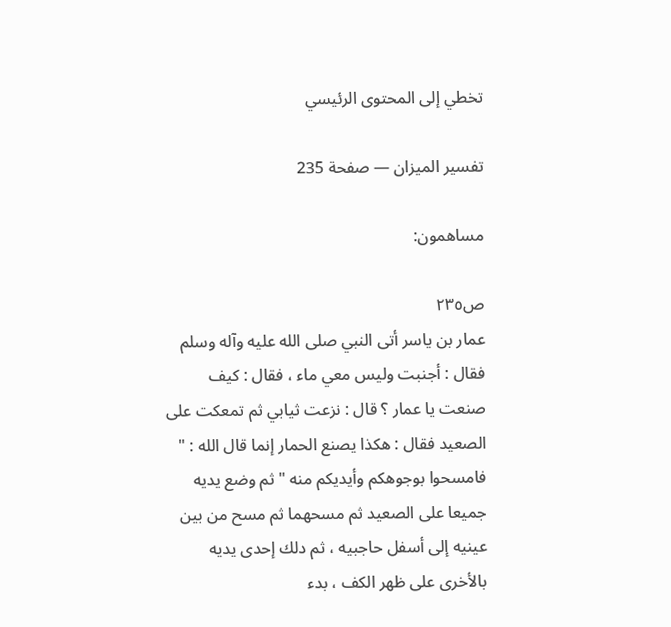تخطي إلى المحتوى الرئيسي

تفسير الميزان — صفحة 235

مساهمون:

ص٢٣٥
عمار بن ياسر أتى النبي صلى الله عليه وآله وسلم فقال : أجنبت وليس معي ماء ، فقال : كيف صنعت يا عمار ؟ قال : نزعت ثيابي ثم تمعكت على الصعيد فقال : هكذا يصنع الحمار إنما قال الله : " فامسحوا بوجوهكم وأيديكم منه " ثم وضع يديه جميعا على الصعيد ثم مسحهما ثم مسح من بين عينيه إلى أسفل حاجبيه ، ثم دلك إحدى يديه بالأخرى على ظهر الكف ، بدء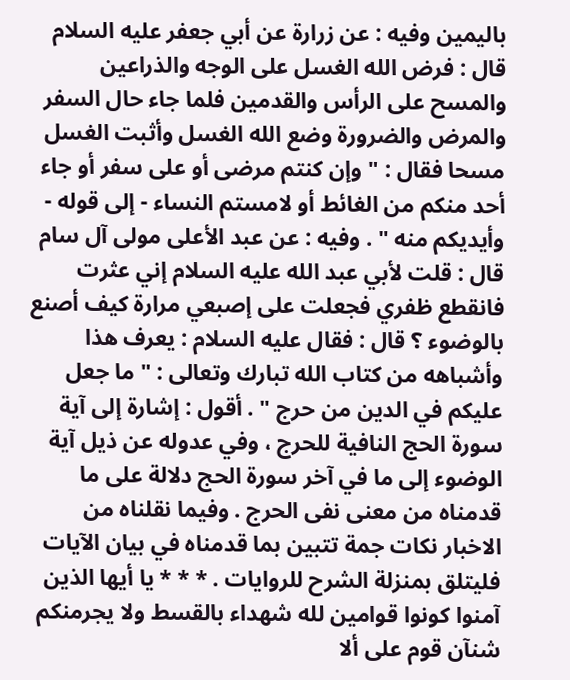باليمين وفيه : عن زرارة عن أبي جعفر عليه السلام قال : فرض الله الغسل على الوجه والذراعين والمسح على الرأس والقدمين فلما جاء حال السفر والمرض والضرورة وضع الله الغسل وأثبت الغسل مسحا فقال : " وإن كنتم مرضى أو على سفر أو جاء أحد منكم من الغائط أو لامستم النساء - إلى قوله - وأيديكم منه " . وفيه : عن عبد الأعلى مولى آل سام قال : قلت لأبي عبد الله عليه السلام إني عثرت فانقطع ظفري فجعلت على إصبعي مرارة كيف أصنع بالوضوء ؟ قال : فقال عليه السلام : يعرف هذا وأشباهه من كتاب الله تبارك وتعالى : " ما جعل عليكم في الدين من حرج " . أقول : إشارة إلى آية سورة الحج النافية للحرج ، وفي عدوله عن ذيل آية الوضوء إلى ما في آخر سورة الحج دلالة على ما قدمناه من معنى نفى الحرج . وفيما نقلناه من الاخبار نكات جمة تتبين بما قدمناه في بيان الآيات فليتلق بمنزلة الشرح للروايات . * * * يا أيها الذين آمنوا كونوا قوامين لله شهداء بالقسط ولا يجرمنكم شنآن قوم على ألا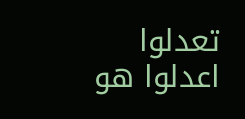تعدلوا اعدلوا هو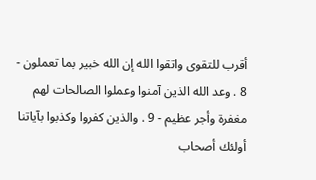أقرب للتقوى واتقوا الله إن الله خبير بما تعملون - 8 . وعد الله الذين آمنوا وعملوا الصالحات لهم مغفرة وأجر عظيم - 9 . والذين كفروا وكذبوا بآياتنا أولئك أصحاب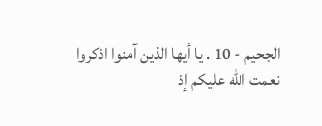الجحيم - 10 . يا أيها الذين آمنوا اذكروا نعمت الله عليكم إذ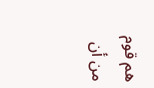هم قوم من أن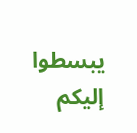يبسطوا إليكم